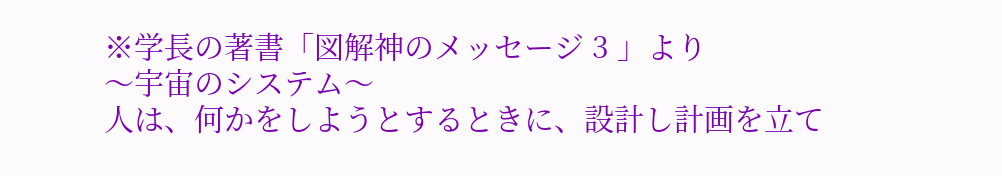※学長の著書「図解神のメッセージ 3 」より
〜宇宙のシステム〜
人は、何かをしようとするときに、設計し計画を立て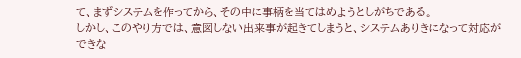て、まずシステムを作ってから、その中に事柄を当てはめようとしがちである。
しかし、このやり方では、意図しない出来事が起きてしまうと、システムありきになって対応ができな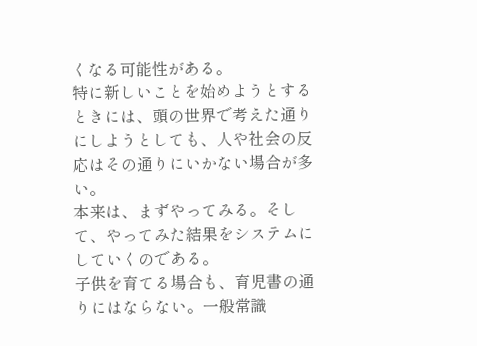くなる可能性がある。
特に新しいことを始めようとするときには、頭の世界で考えた通りにしようとしても、人や社会の反応はその通りにいかない場合が多い。
本来は、まずやってみる。そして、やってみた結果をシステムにしていくのである。
子供を育てる場合も、育児書の通りにはならない。一般常識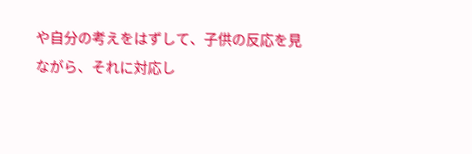や自分の考えをはずして、子供の反応を見ながら、それに対応し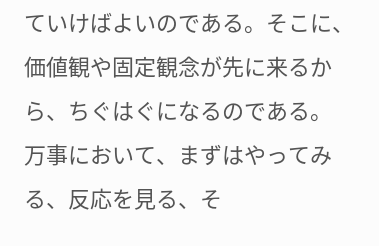ていけばよいのである。そこに、価値観や固定観念が先に来るから、ちぐはぐになるのである。
万事において、まずはやってみる、反応を見る、そ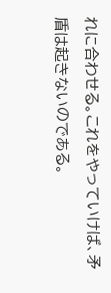れに合わせる。これをやっていけば、矛盾は起きないのである。